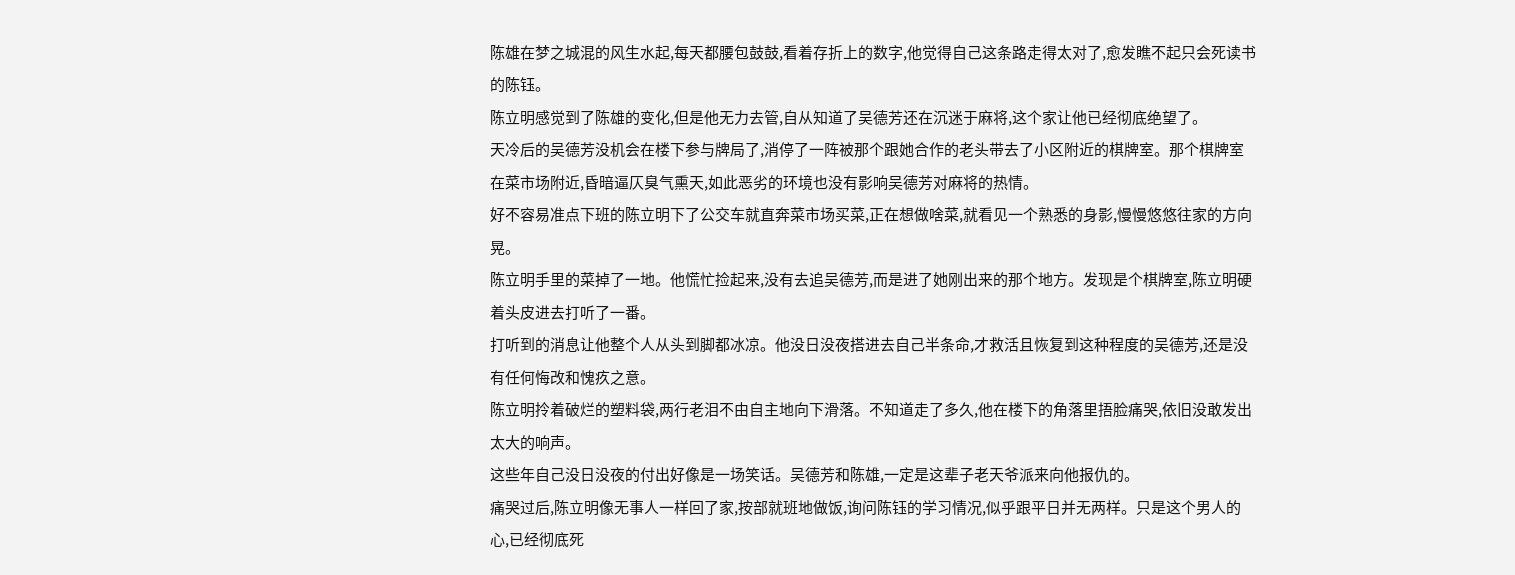陈雄在梦之城混的风生水起,每天都腰包鼓鼓,看着存折上的数字,他觉得自己这条路走得太对了,愈发瞧不起只会死读书的陈钰。
陈立明感觉到了陈雄的变化,但是他无力去管,自从知道了吴德芳还在沉迷于麻将,这个家让他已经彻底绝望了。
天冷后的吴德芳没机会在楼下参与牌局了,消停了一阵被那个跟她合作的老头带去了小区附近的棋牌室。那个棋牌室在菜市场附近,昏暗逼仄臭气熏天,如此恶劣的环境也没有影响吴德芳对麻将的热情。
好不容易准点下班的陈立明下了公交车就直奔菜市场买菜,正在想做啥菜,就看见一个熟悉的身影,慢慢悠悠往家的方向晃。
陈立明手里的菜掉了一地。他慌忙捡起来,没有去追吴德芳,而是进了她刚出来的那个地方。发现是个棋牌室,陈立明硬着头皮进去打听了一番。
打听到的消息让他整个人从头到脚都冰凉。他没日没夜搭进去自己半条命,才救活且恢复到这种程度的吴德芳,还是没有任何悔改和愧疚之意。
陈立明拎着破烂的塑料袋,两行老泪不由自主地向下滑落。不知道走了多久,他在楼下的角落里捂脸痛哭,依旧没敢发出太大的响声。
这些年自己没日没夜的付出好像是一场笑话。吴德芳和陈雄,一定是这辈子老天爷派来向他报仇的。
痛哭过后,陈立明像无事人一样回了家,按部就班地做饭,询问陈钰的学习情况,似乎跟平日并无两样。只是这个男人的心,已经彻底死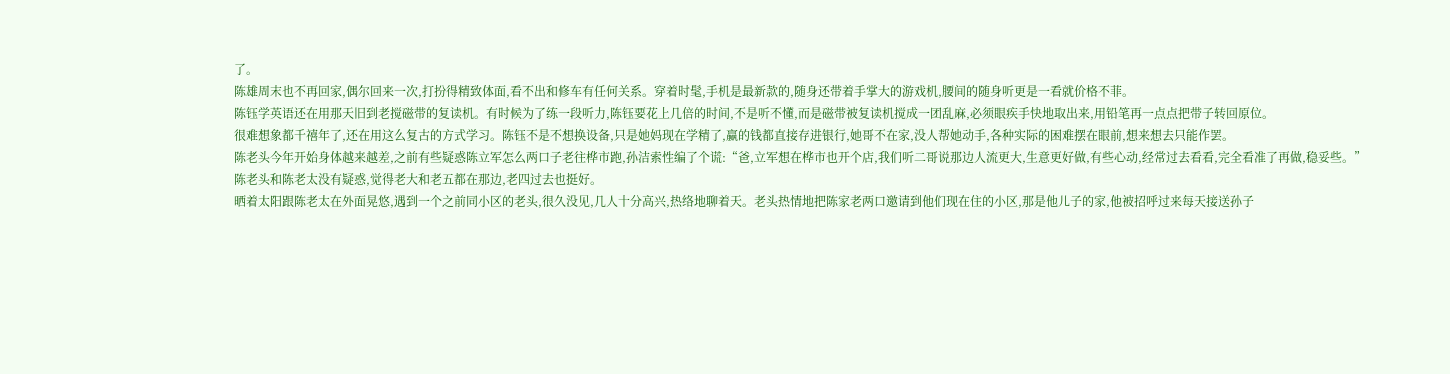了。
陈雄周末也不再回家,偶尔回来一次,打扮得精致体面,看不出和修车有任何关系。穿着时髦,手机是最新款的,随身还带着手掌大的游戏机,腰间的随身听更是一看就价格不菲。
陈钰学英语还在用那天旧到老搅磁带的复读机。有时候为了练一段听力,陈钰要花上几倍的时间,不是听不懂,而是磁带被复读机搅成一团乱麻,必须眼疾手快地取出来,用铅笔再一点点把带子转回原位。
很难想象都千禧年了,还在用这么复古的方式学习。陈钰不是不想换设备,只是她妈现在学精了,赢的钱都直接存进银行,她哥不在家,没人帮她动手,各种实际的困难摆在眼前,想来想去只能作罢。
陈老头今年开始身体越来越差,之前有些疑惑陈立军怎么两口子老往桦市跑,孙洁索性编了个谎:“爸,立军想在桦市也开个店,我们听二哥说那边人流更大,生意更好做,有些心动,经常过去看看,完全看准了再做,稳妥些。”
陈老头和陈老太没有疑惑,觉得老大和老五都在那边,老四过去也挺好。
晒着太阳跟陈老太在外面晃悠,遇到一个之前同小区的老头,很久没见,几人十分高兴,热络地聊着天。老头热情地把陈家老两口邀请到他们现在住的小区,那是他儿子的家,他被招呼过来每天接送孙子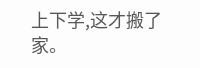上下学,这才搬了家。